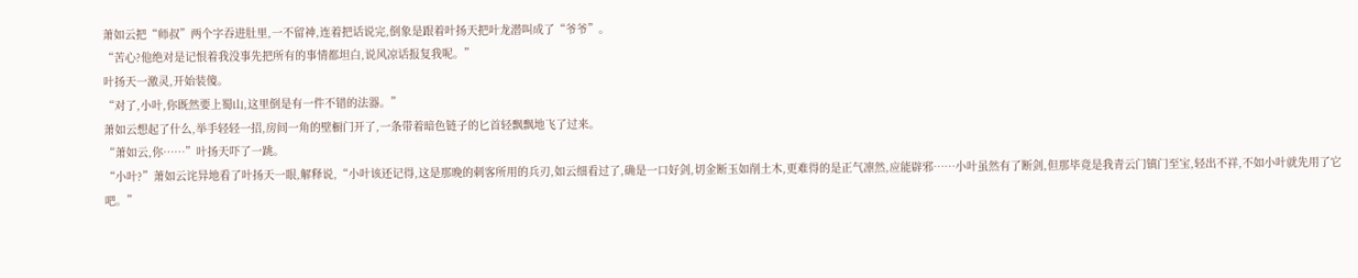萧如云把“师叔”两个字吞进肚里,一不留神,连着把话说完,倒象是跟着叶扬天把叶龙潜叫成了“爷爷”。
“苦心?他绝对是记恨着我没事先把所有的事情都坦白,说风凉话报复我呢。”
叶扬天一激灵,开始装傻。
“对了,小叶,你既然要上蜀山,这里倒是有一件不错的法器。”
萧如云想起了什么,举手轻轻一招,房间一角的壁橱门开了,一条带着暗色链子的匕首轻飘飘地飞了过来。
“萧如云,你……”叶扬天吓了一跳。
“小叶?”萧如云诧异地看了叶扬天一眼,解释说,“小叶该还记得,这是那晚的刺客所用的兵刃,如云细看过了,确是一口好剑,切金断玉如削土木,更难得的是正气凛然,应能辟邪……小叶虽然有了断剑,但那毕竟是我青云门镇门至宝,轻出不祥,不如小叶就先用了它吧。”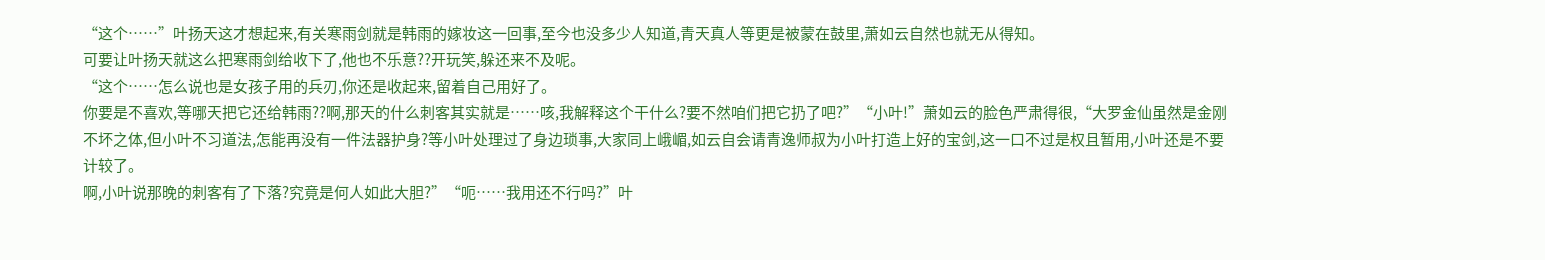“这个……”叶扬天这才想起来,有关寒雨剑就是韩雨的嫁妆这一回事,至今也没多少人知道,青天真人等更是被蒙在鼓里,萧如云自然也就无从得知。
可要让叶扬天就这么把寒雨剑给收下了,他也不乐意??开玩笑,躲还来不及呢。
“这个……怎么说也是女孩子用的兵刃,你还是收起来,留着自己用好了。
你要是不喜欢,等哪天把它还给韩雨??啊,那天的什么刺客其实就是……咳,我解释这个干什么?要不然咱们把它扔了吧?”“小叶!”萧如云的脸色严肃得很,“大罗金仙虽然是金刚不坏之体,但小叶不习道法,怎能再没有一件法器护身?等小叶处理过了身边琐事,大家同上峨嵋,如云自会请青逸师叔为小叶打造上好的宝剑,这一口不过是权且暂用,小叶还是不要计较了。
啊,小叶说那晚的刺客有了下落?究竟是何人如此大胆?”“呃……我用还不行吗?”叶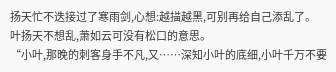扬天忙不迭接过了寒雨剑,心想:越描越黑,可别再给自己添乱了。
叶扬天不想乱,萧如云可没有松口的意思。
“小叶,那晚的刺客身手不凡,又……深知小叶的底细,小叶千万不要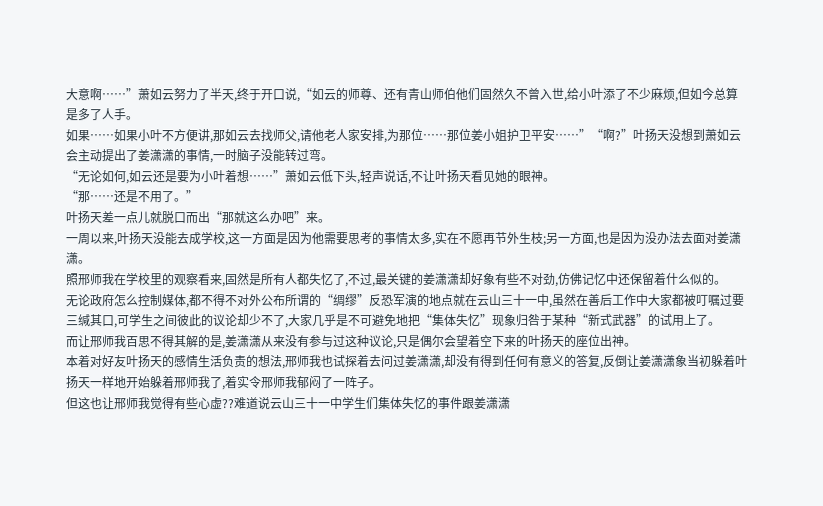大意啊……”萧如云努力了半天,终于开口说,“如云的师尊、还有青山师伯他们固然久不曾入世,给小叶添了不少麻烦,但如今总算是多了人手。
如果……如果小叶不方便讲,那如云去找师父,请他老人家安排,为那位……那位姜小姐护卫平安……”“啊?”叶扬天没想到萧如云会主动提出了姜潇潇的事情,一时脑子没能转过弯。
“无论如何,如云还是要为小叶着想……”萧如云低下头,轻声说话,不让叶扬天看见她的眼神。
“那……还是不用了。”
叶扬天差一点儿就脱口而出“那就这么办吧”来。
一周以来,叶扬天没能去成学校,这一方面是因为他需要思考的事情太多,实在不愿再节外生枝;另一方面,也是因为没办法去面对姜潇潇。
照邢师我在学校里的观察看来,固然是所有人都失忆了,不过,最关键的姜潇潇却好象有些不对劲,仿佛记忆中还保留着什么似的。
无论政府怎么控制媒体,都不得不对外公布所谓的“绸缪”反恐军演的地点就在云山三十一中,虽然在善后工作中大家都被叮嘱过要三缄其口,可学生之间彼此的议论却少不了,大家几乎是不可避免地把“集体失忆”现象归咎于某种“新式武器”的试用上了。
而让邢师我百思不得其解的是,姜潇潇从来没有参与过这种议论,只是偶尔会望着空下来的叶扬天的座位出神。
本着对好友叶扬天的感情生活负责的想法,邢师我也试探着去问过姜潇潇,却没有得到任何有意义的答复,反倒让姜潇潇象当初躲着叶扬天一样地开始躲着邢师我了,着实令邢师我郁闷了一阵子。
但这也让邢师我觉得有些心虚??难道说云山三十一中学生们集体失忆的事件跟姜潇潇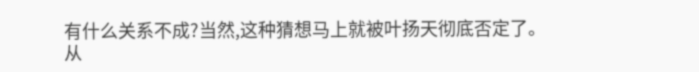有什么关系不成?当然,这种猜想马上就被叶扬天彻底否定了。
从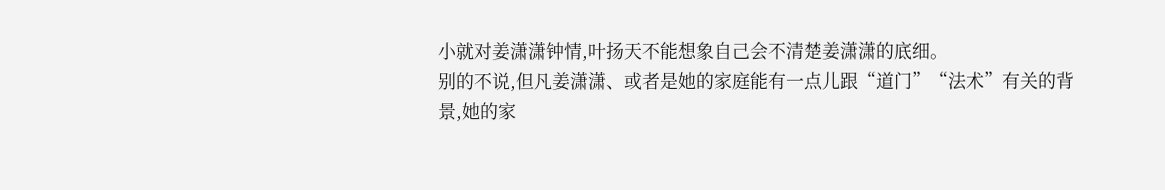小就对姜潇潇钟情,叶扬天不能想象自己会不清楚姜潇潇的底细。
别的不说,但凡姜潇潇、或者是她的家庭能有一点儿跟“道门”“法术”有关的背景,她的家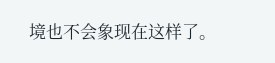境也不会象现在这样了。